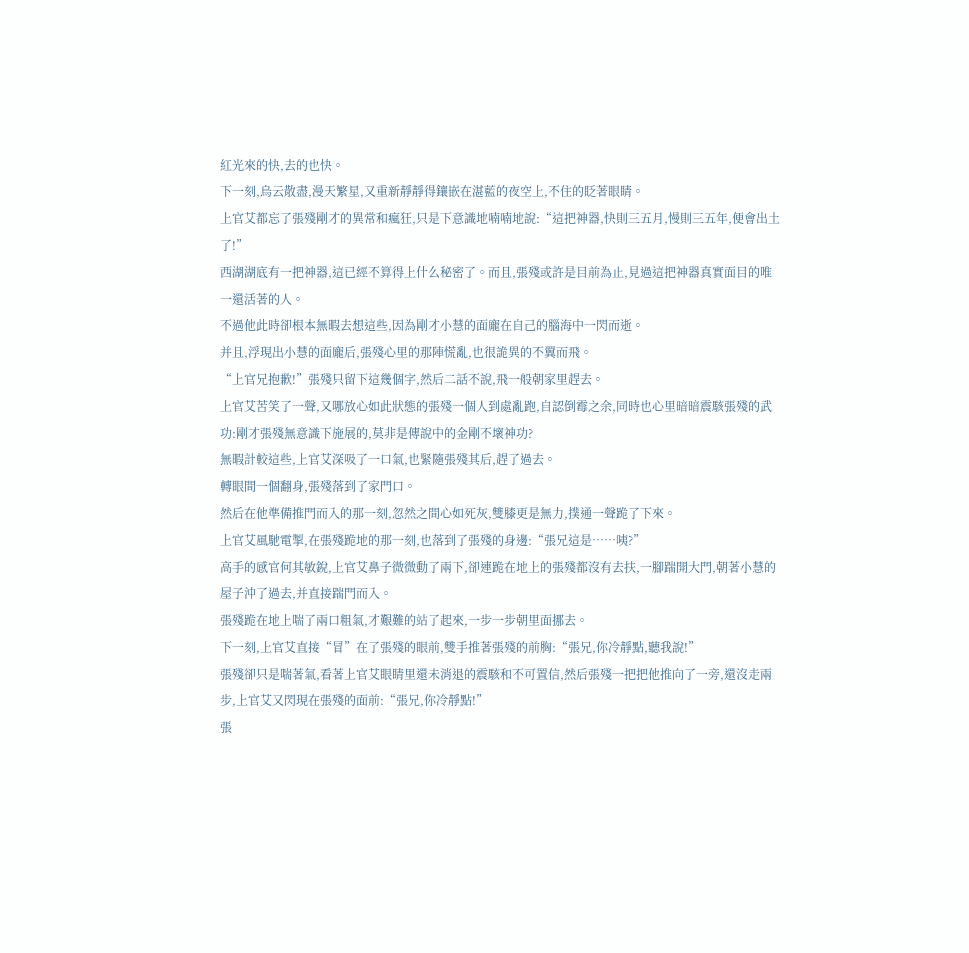紅光來的快,去的也快。
下一刻,烏云散盡,漫天繁星,又重新靜靜得鑲嵌在湛藍的夜空上,不住的眨著眼睛。
上官艾都忘了張殘剛才的異常和瘋狂,只是下意識地喃喃地說:“這把神器,快則三五月,慢則三五年,便會出土了!”
西湖湖底有一把神器,這已經不算得上什么秘密了。而且,張殘或許是目前為止,見過這把神器真實面目的唯一還活著的人。
不過他此時卻根本無暇去想這些,因為剛才小慧的面龐在自己的腦海中一閃而逝。
并且,浮現出小慧的面龐后,張殘心里的那陣慌亂,也很詭異的不翼而飛。
“上官兄抱歉!”張殘只留下這幾個字,然后二話不說,飛一般朝家里趕去。
上官艾苦笑了一聲,又哪放心如此狀態的張殘一個人到處亂跑,自認倒霉之余,同時也心里暗暗震駭張殘的武功:剛才張殘無意識下施展的,莫非是傳說中的金剛不壞神功?
無暇計較這些,上官艾深吸了一口氣,也緊隨張殘其后,趕了過去。
轉眼間一個翻身,張殘落到了家門口。
然后在他準備推門而入的那一刻,忽然之間心如死灰,雙膝更是無力,撲通一聲跪了下來。
上官艾風馳電掣,在張殘跪地的那一刻,也落到了張殘的身邊:“張兄這是……咦?”
高手的感官何其敏銳,上官艾鼻子微微動了兩下,卻連跪在地上的張殘都沒有去扶,一腳踹開大門,朝著小慧的屋子沖了過去,并直接踹門而入。
張殘跪在地上喘了兩口粗氣,才艱難的站了起來,一步一步朝里面挪去。
下一刻,上官艾直接“冒”在了張殘的眼前,雙手推著張殘的前胸:“張兄,你冷靜點,聽我說!”
張殘卻只是喘著氣,看著上官艾眼睛里還未消退的震駭和不可置信,然后張殘一把把他推向了一旁,還沒走兩步,上官艾又閃現在張殘的面前:“張兄,你冷靜點!”
張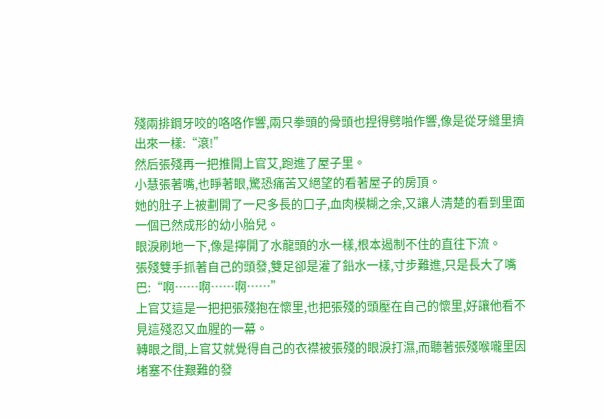殘兩排鋼牙咬的咯咯作響,兩只拳頭的骨頭也捏得劈啪作響,像是從牙縫里擠出來一樣:“滾!”
然后張殘再一把推開上官艾,跑進了屋子里。
小慧張著嘴,也睜著眼,驚恐痛苦又絕望的看著屋子的房頂。
她的肚子上被劃開了一尺多長的口子,血肉模糊之余,又讓人清楚的看到里面一個已然成形的幼小胎兒。
眼淚刷地一下,像是擰開了水龍頭的水一樣,根本遏制不住的直往下流。
張殘雙手抓著自己的頭發,雙足卻是灌了鉛水一樣,寸步難進,只是長大了嘴巴:“啊……啊……啊……”
上官艾這是一把把張殘抱在懷里,也把張殘的頭壓在自己的懷里,好讓他看不見這殘忍又血腥的一幕。
轉眼之間,上官艾就覺得自己的衣襟被張殘的眼淚打濕,而聽著張殘喉嚨里因堵塞不住艱難的發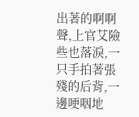出著的啊啊聲,上官艾險些也落淚,一只手拍著張殘的后背,一邊哽咽地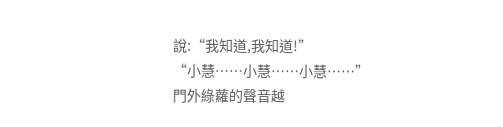說:“我知道,我知道!”
“小慧……小慧……小慧……”
門外綠蘿的聲音越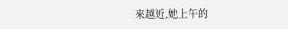來越近,她上午的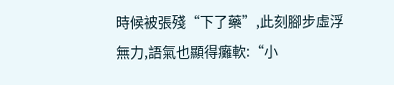時候被張殘“下了藥”,此刻腳步虛浮無力,語氣也顯得癱軟:“小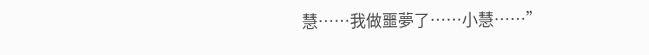慧……我做噩夢了……小慧……”